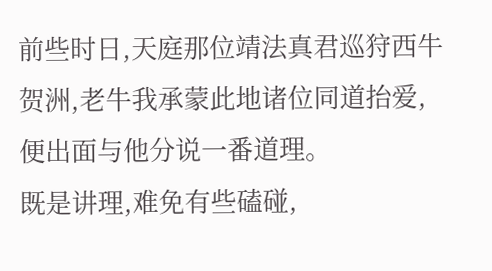前些时日,天庭那位靖法真君巡狩西牛贺洲,老牛我承蒙此地诸位同道抬爱,便出面与他分说一番道理。
既是讲理,难免有些磕碰,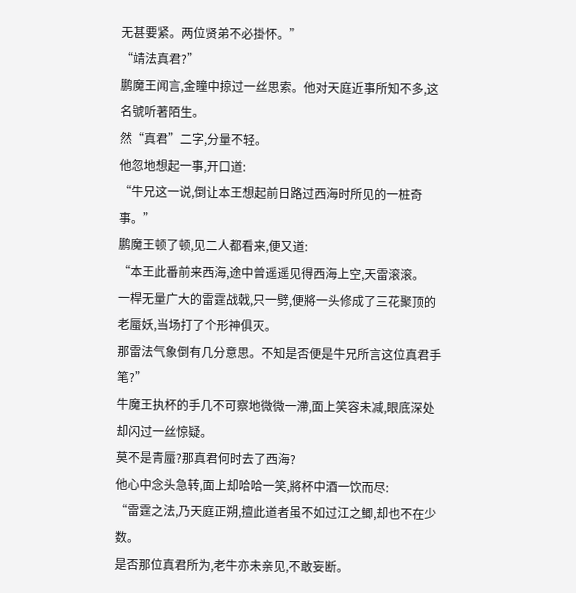无甚要紧。两位贤弟不必掛怀。”
“靖法真君?”
鹏魔王闻言,金瞳中掠过一丝思索。他对天庭近事所知不多,这名號听著陌生。
然“真君”二字,分量不轻。
他忽地想起一事,开口道:
“牛兄这一说,倒让本王想起前日路过西海时所见的一桩奇事。”
鹏魔王顿了顿,见二人都看来,便又道:
“本王此番前来西海,途中曾遥遥见得西海上空,天雷滚滚。
一桿无量广大的雷霆战戟,只一劈,便將一头修成了三花聚顶的老蜃妖,当场打了个形神俱灭。
那雷法气象倒有几分意思。不知是否便是牛兄所言这位真君手笔?”
牛魔王执杯的手几不可察地微微一滯,面上笑容未减,眼底深处却闪过一丝惊疑。
莫不是青蜃?那真君何时去了西海?
他心中念头急转,面上却哈哈一笑,將杯中酒一饮而尽:
“雷霆之法,乃天庭正朔,擅此道者虽不如过江之鯽,却也不在少数。
是否那位真君所为,老牛亦未亲见,不敢妄断。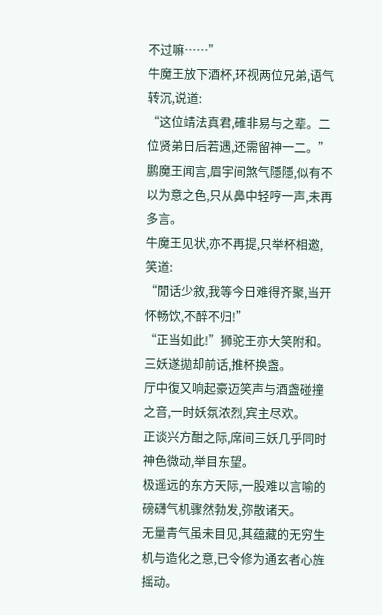不过嘛……”
牛魔王放下酒杯,环视两位兄弟,语气转沉,说道:
“这位靖法真君,確非易与之辈。二位贤弟日后若遇,还需留神一二。”
鹏魔王闻言,眉宇间煞气隱隱,似有不以为意之色,只从鼻中轻哼一声,未再多言。
牛魔王见状,亦不再提,只举杯相邀,笑道:
“閒话少敘,我等今日难得齐聚,当开怀畅饮,不醉不归!”
“正当如此!”狮驼王亦大笑附和。
三妖遂拋却前话,推杯换盏。
厅中復又响起豪迈笑声与酒盏碰撞之音,一时妖氛浓烈,宾主尽欢。
正谈兴方酣之际,席间三妖几乎同时神色微动,举目东望。
极遥远的东方天际,一股难以言喻的磅礴气机骤然勃发,弥散诸天。
无量青气虽未目见,其蕴藏的无穷生机与造化之意,已令修为通玄者心旌摇动。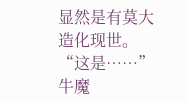显然是有莫大造化现世。
“这是……”
牛魔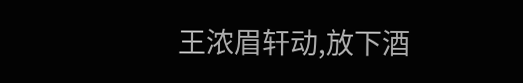王浓眉轩动,放下酒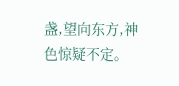盏,望向东方,神色惊疑不定。